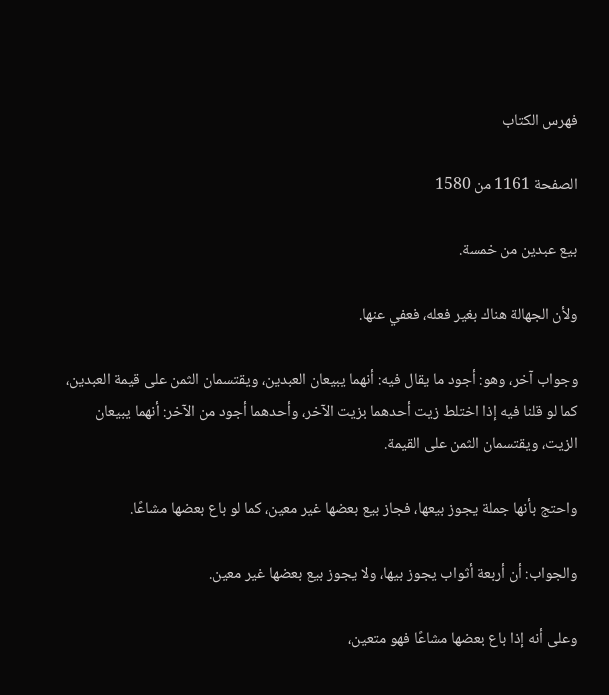فهرس الكتاب

الصفحة 1161 من 1580

بيع عبدين من خمسة.

ولأن الجهالة هناك بغير فعله، فعفي عنها.

وجواب آخر، وهو: أجود ما يقال فيه: أنهما يبيعان العبدين، ويقتسمان الثمن على قيمة العبدين، كما لو قلنا فيه إذا اختلط زيت أحدهما بزيت الآخر، وأحدهما أجود من الآخر: أنهما يبيعان الزيت، ويقتسمان الثمن على القيمة.

واحتج بأنها جملة يجوز بيعها، فجاز بيع بعضها غير معين، كما لو باع بعضها مشاعًا.

والجواب: أن أربعة أثواب يجوز بيها، ولا يجوز بيع بعضها غير معين.

وعلى أنه إذا باع بعضها مشاعًا فهو متعين،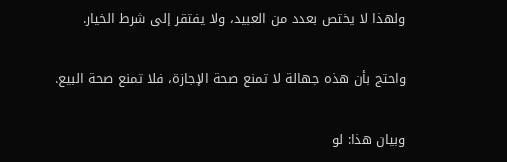ولهذا لا يختص بعدد من العبيد، ولا يفتقر إلى شرط الخيار.

واحتج بأن هذه جهالة لا تمنع صحة الإجازة، فلا تمنع صحة البيع.

وبيان هذا: لو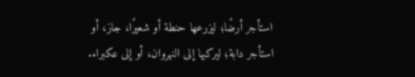استأجر أرضًا؛ ليزرعها حنطة أو شعيرًا، جاز، أو استأجر دابة؛ ليركبها إلى النهروان، أو إلى عكبراء.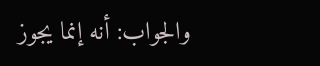والجواب: أنه إنما يجوز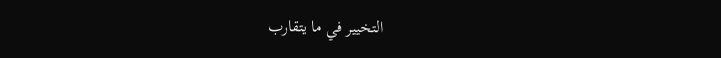التخيير في ما يتقارب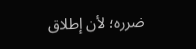ضرره؛ لأن إطلاق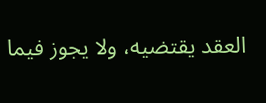العقد يقتضيه، ولا يجوز فيما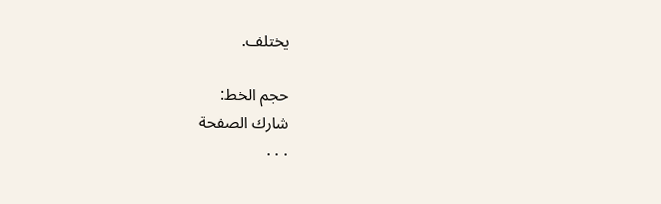يختلف.

حجم الخط:
شارك الصفحة
. . .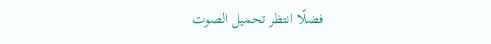فضلًا انتظر تحميل الصوت